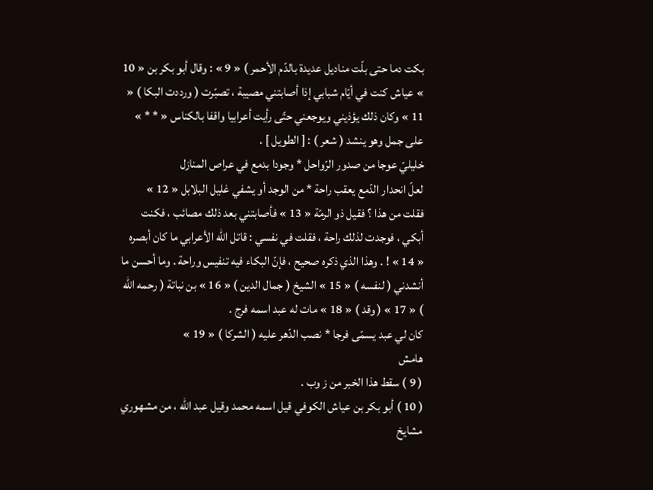بكت دما حتى بلّت مناديل عديدة بالدّم الأحمر ) « 9 » : وقال أبو بكر بن « 10 » عياش كنت في أيّام شبابي إذا أصابتني مصيبة ، تصبّرت ( ورددت البكا ) « 11 » وكان ذلك يؤذيني ويوجعني حتّى رأيت أعرابيا واقفا بالكناس « * * » على جمل وهو ينشد ( شعر ) : [ الطويل ] .
خليليّ عوجا من صدور الرّواحل * وجودا بدمع في عراص المنازل
لعلّ انحدار الدّمع يعقب راحة * من الوجد أو يشفي غليل البلابل « 12 »
فقلت من هذا ؟ فقيل ذو الرمّة « 13 » فأصابتني بعد ذلك مصائب ، فكنت أبكي ، فوجدت لذلك راحة ، فقلت في نفسي : قاتل اللّه الأعرابي ما كان أبصره « 14 » ! . وهذا الذي ذكره صحيح ، فإنّ البكاء فيه تنفيس وراحة . وما أحسن ما أنشدني ( لنفسه ) « 15 » الشيخ ( جمال الدين ) « 16 » بن نباتة ( رحمه اللّه ) « 17 » ( وقد ) « 18 » مات له عبد اسمه فرج .
كان لي عبد يسمّى فرجا * نصب الدّهر عليه ( الشركا ) « 19 »
هامش
( 9 ) سقط هذا الخبر من ز وب .
( 10 ) أبو بكر بن عياش الكوفي قيل اسمه محمد وقيل عبد اللّه ، من مشهوري مشايخ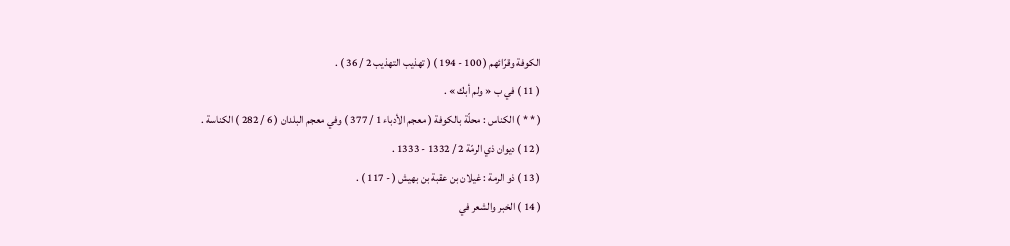الكوفة وقرّائهم ( 100 - 194 ) ( تهذيب التهذيب 2 / 36 ) .
( 11 ) في ب « ولم أبك » .
( * * ) الكناس : محلّة بالكوفة ( معجم الأدباء 1 / 377 ) وفي معجم البلدان ( 6 / 282 ) الكناسة .
( 12 ) ديوان ذي الرمّة 2 / 1332 - 1333 .
( 13 ) ذو الرمة : غيلان بن عقبة بن بهيش ( - 117 ) .
( 14 ) الخبر والشعر في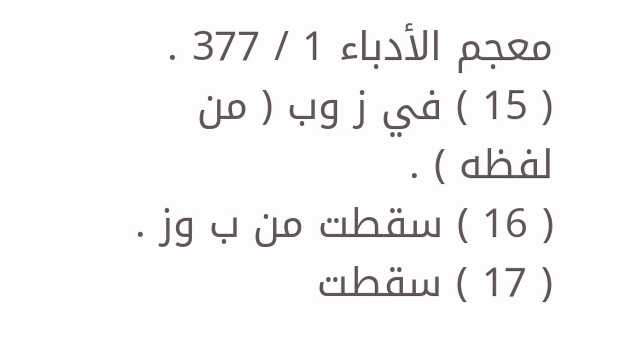معجم الأدباء 1 / 377 .
( 15 ) في ز وب ( من لفظه ) .
( 16 ) سقطت من ب وز .
( 17 ) سقطت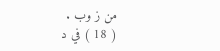من ز وب .
( 18 ) في د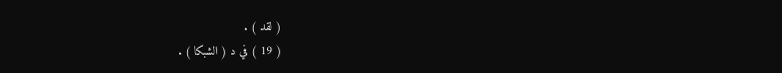( لقد ) .
( 19 ) في د ( الشبكا ) .